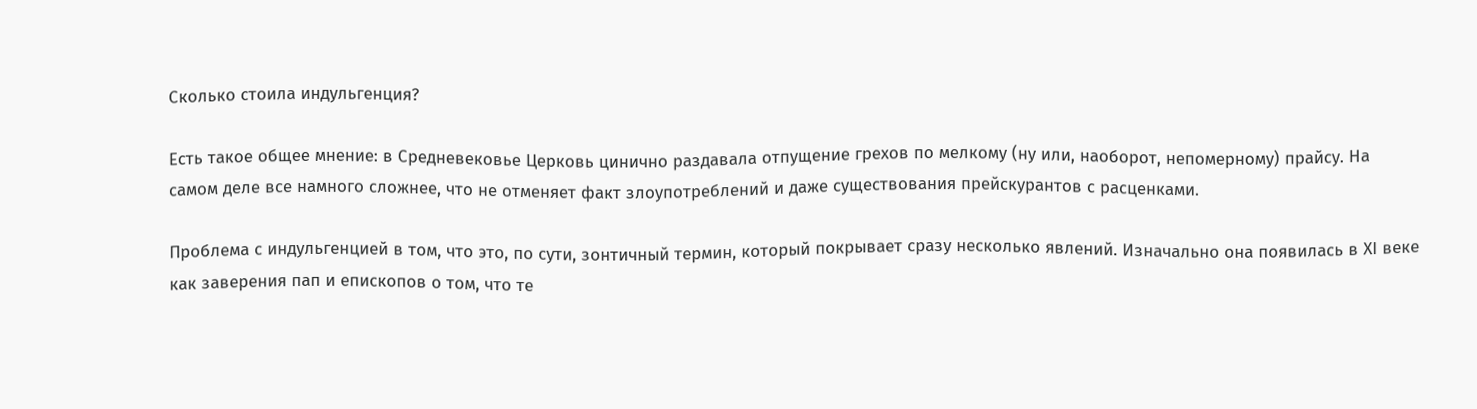Сколько стоила индульгенция?

Есть такое общее мнение: в Средневековье Церковь цинично раздавала отпущение грехов по мелкому (ну или, наоборот, непомерному) прайсу. На самом деле все намного сложнее, что не отменяет факт злоупотреблений и даже существования прейскурантов с расценками.

Проблема с индульгенцией в том, что это, по сути, зонтичный термин, который покрывает сразу несколько явлений. Изначально она появилась в XI веке как заверения пап и епископов о том, что те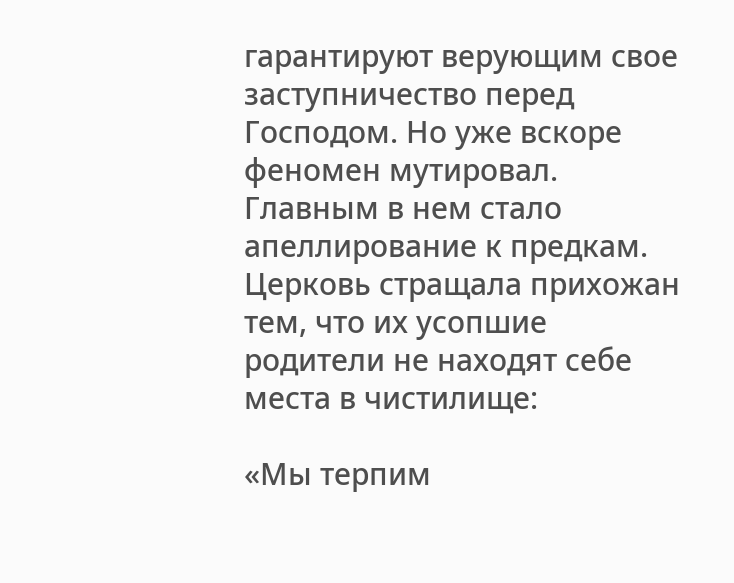гарантируют верующим свое заступничество перед Господом. Но уже вскоре феномен мутировал. Главным в нем стало апеллирование к предкам. Церковь стращала прихожан тем, что их усопшие родители не находят себе места в чистилище:

«Мы терпим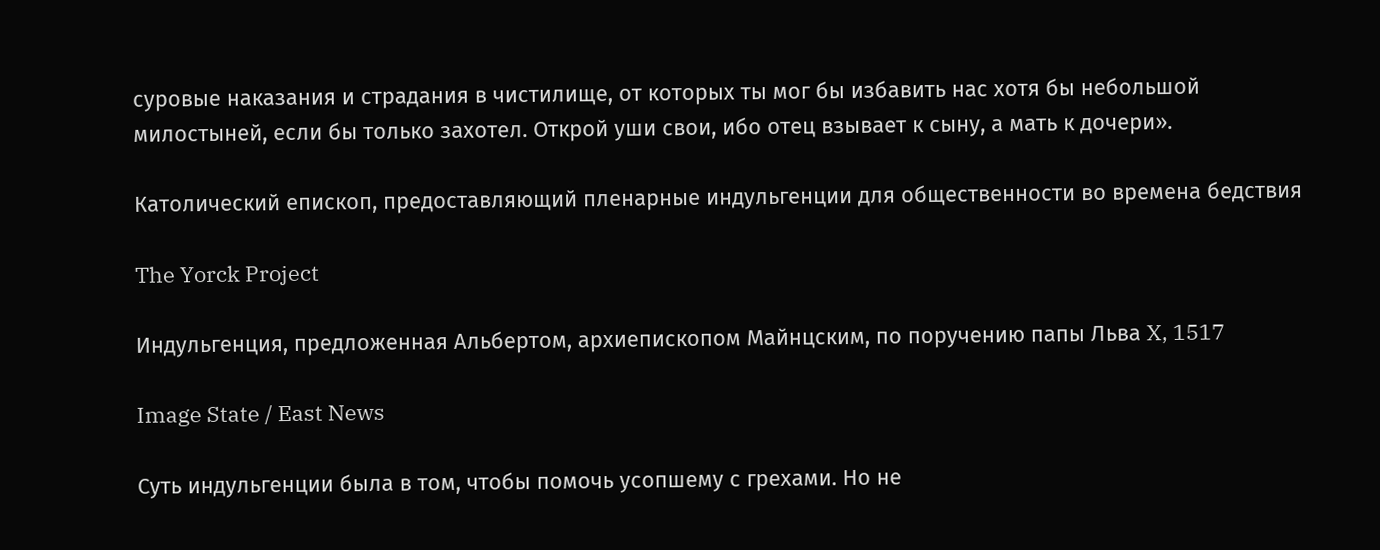суровые наказания и страдания в чистилище, от которых ты мог бы избавить нас хотя бы небольшой милостыней, если бы только захотел. Открой уши свои, ибо отец взывает к сыну, а мать к дочери».

Католический епископ, предоставляющий пленарные индульгенции для общественности во времена бедствия

The Yorck Project

Индульгенция, предложенная Альбертом, архиепископом Майнцским, по поручению папы Льва X, 1517

Image State / East News

Суть индульгенции была в том, чтобы помочь усопшему с грехами. Но не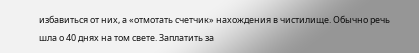избавиться от них, а «отмотать счетчик» нахождения в чистилище. Обычно речь шла о 40 днях на том свете. Заплатить за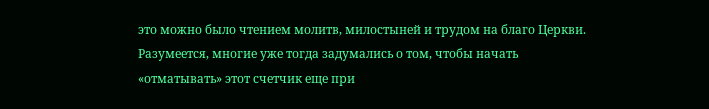это можно было чтением молитв, милостыней и трудом на благо Церкви. Разумеется, многие уже тогда задумались о том, чтобы начать «отматывать» этот счетчик еще при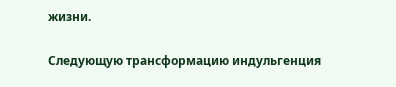жизни.

Следующую трансформацию индульгенция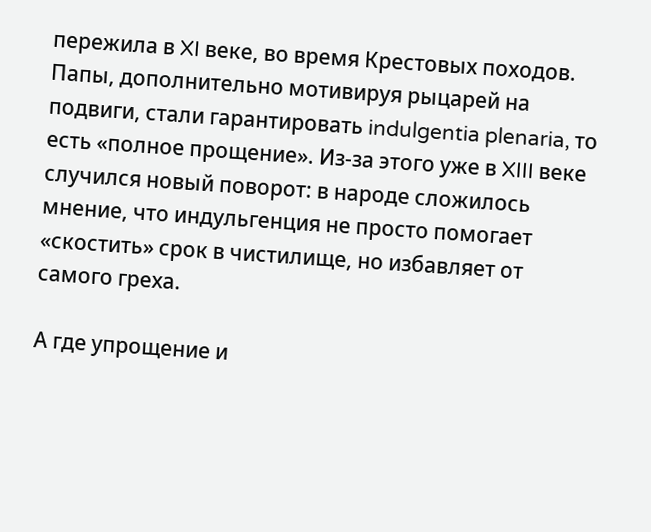пережила в XI веке, во время Крестовых походов. Папы, дополнительно мотивируя рыцарей на подвиги, стали гарантировать indulgentia plenaria, то есть «полное прощение». Из-за этого уже в XIII веке случился новый поворот: в народе сложилось мнение, что индульгенция не просто помогает «скостить» срок в чистилище, но избавляет от самого греха.

А где упрощение и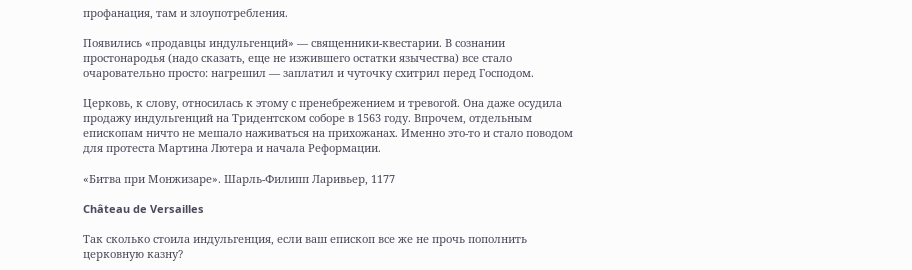профанация, там и злоупотребления.

Появились «продавцы индульгенций» — священники-квестарии. В сознании простонародья (надо сказать, еще не изжившего остатки язычества) все стало очаровательно просто: нагрешил — заплатил и чуточку схитрил перед Господом.

Церковь, к слову, относилась к этому с пренебрежением и тревогой. Она даже осудила продажу индульгенций на Тридентском соборе в 1563 году. Впрочем, отдельным епископам ничто не мешало наживаться на прихожанах. Именно это-то и стало поводом для протеста Мартина Лютера и начала Реформации.

«Битва при Монжизаре». Шарль-Филипп Ларивьер, 1177

Château de Versailles

Так сколько стоила индульгенция, если ваш епископ все же не прочь пополнить церковную казну?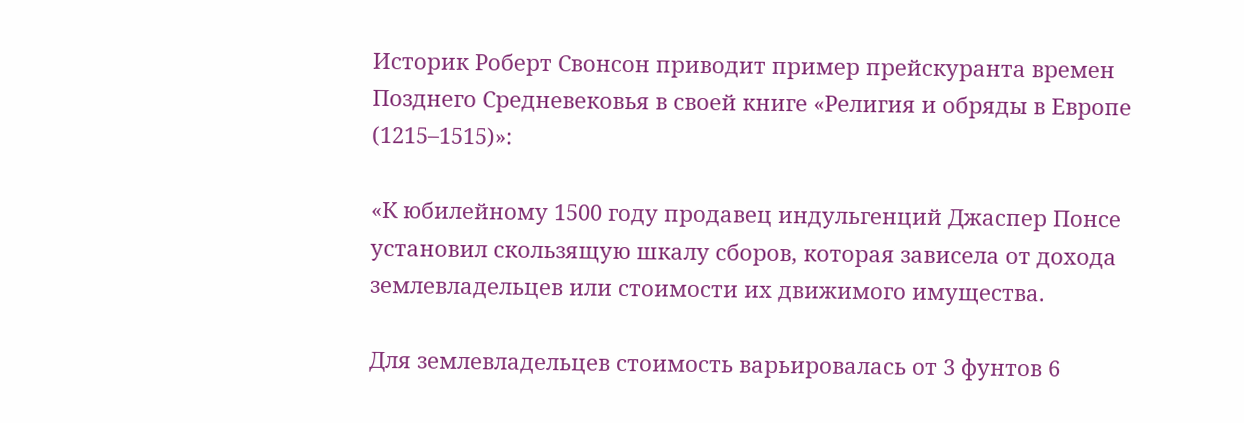Историк Роберт Свонсон приводит пример прейскуранта времен Позднего Средневековья в своей книге «Религия и обряды в Европе (1215–1515)»:

«К юбилейному 1500 году продавец индульгенций Джаспер Понсе установил скользящую шкалу сборов, которая зависела от дохода землевладельцев или стоимости их движимого имущества.

Для землевладельцев стоимость варьировалась от 3 фунтов 6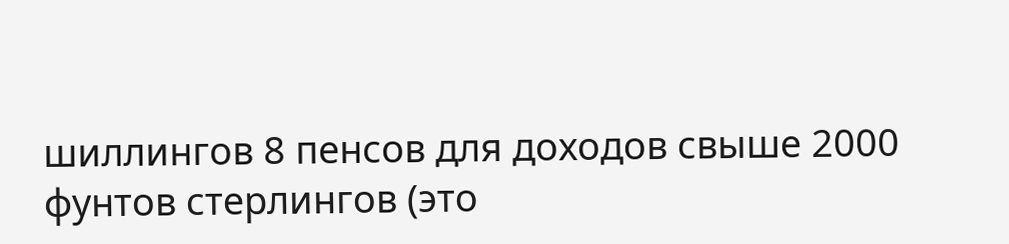шиллингов 8 пенсов для доходов свыше 2000 фунтов стерлингов (это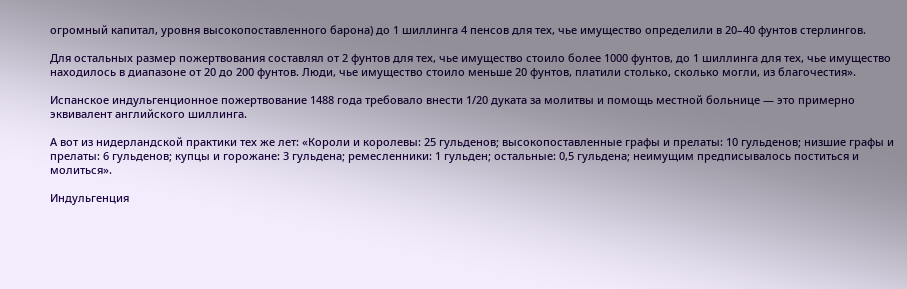огромный капитал, уровня высокопоставленного барона) до 1 шиллинга 4 пенсов для тех, чье имущество определили в 20–40 фунтов стерлингов.

Для остальных размер пожертвования составлял от 2 фунтов для тех, чье имущество стоило более 1000 фунтов, до 1 шиллинга для тех, чье имущество находилось в диапазоне от 20 до 200 фунтов. Люди, чье имущество стоило меньше 20 фунтов, платили столько, сколько могли, из благочестия».

Испанское индульгенционное пожертвование 1488 года требовало внести 1/20 дуката за молитвы и помощь местной больнице — это примерно эквивалент английского шиллинга.

А вот из нидерландской практики тех же лет: «Короли и королевы: 25 гульденов; высокопоставленные графы и прелаты: 10 гульденов; низшие графы и прелаты: 6 гульденов; купцы и горожане: 3 гульдена; ремесленники: 1 гульден; остальные: 0,5 гульдена; неимущим предписывалось поститься и молиться».

Индульгенция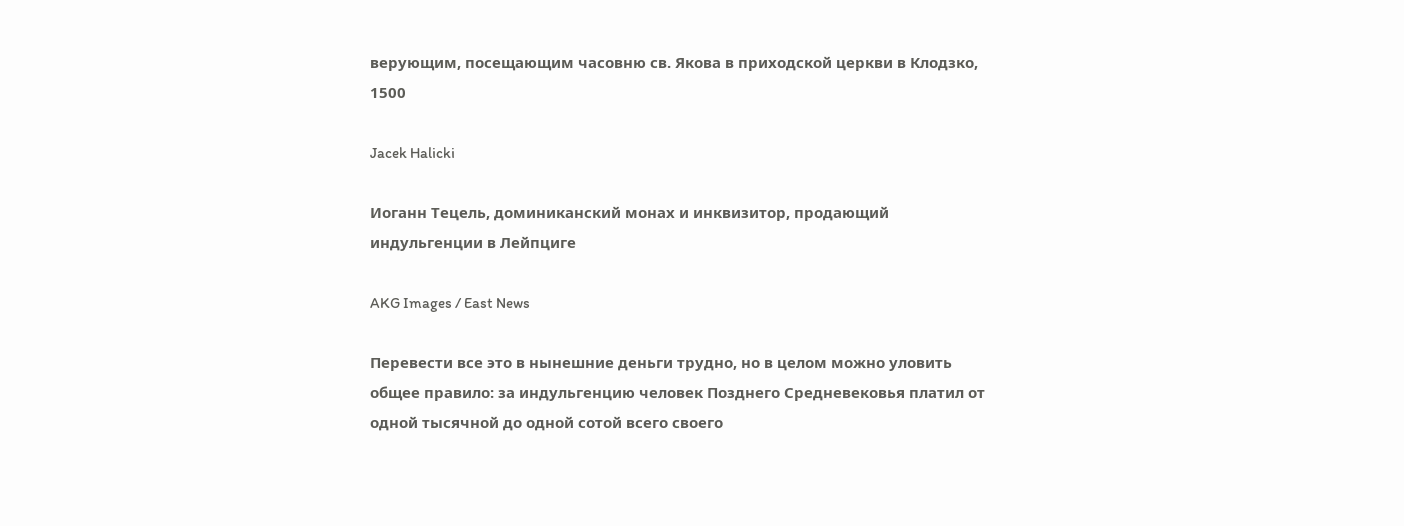верующим, посещающим часовню св. Якова в приходской церкви в Клодзко, 1500

Jacek Halicki

Иоганн Тецель, доминиканский монах и инквизитор, продающий индульгенции в Лейпциге

AKG Images / East News

Перевести все это в нынешние деньги трудно, но в целом можно уловить общее правило: за индульгенцию человек Позднего Средневековья платил от одной тысячной до одной сотой всего своего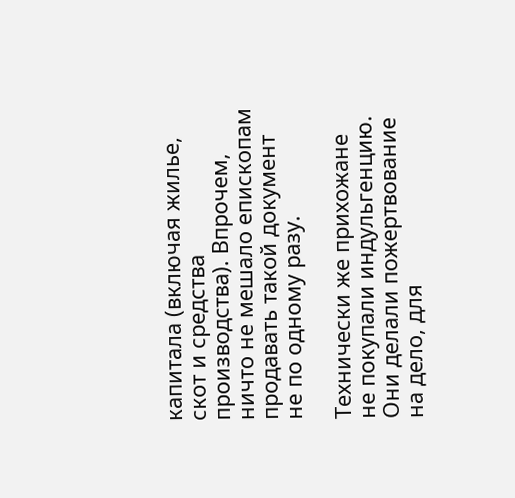капитала (включая жилье, скот и средства производства). Впрочем, ничто не мешало епископам продавать такой документ не по одному разу.

Технически же прихожане не покупали индульгенцию. Они делали пожертвование на дело, для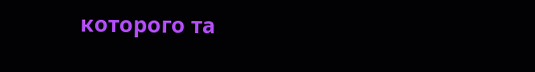которого та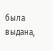была выдана,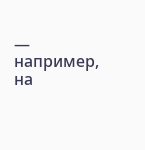— например, на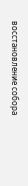восстановление собора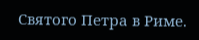Святого Петра в Риме.